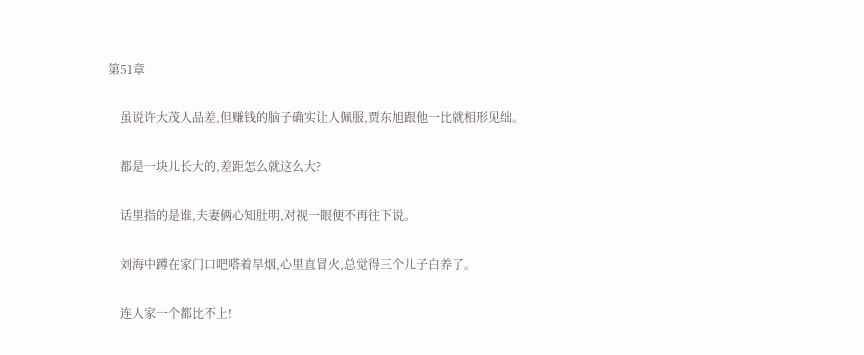第51章

    虽说许大茂人品差,但赚钱的脑子确实让人佩服,贾东旭跟他一比就相形见绌。

    都是一块儿长大的,差距怎么就这么大?

    话里指的是谁,夫妻俩心知肚明,对视一眼便不再往下说。

    刘海中蹲在家门口吧嗒着旱烟,心里直冒火,总觉得三个儿子白养了。

    连人家一个都比不上!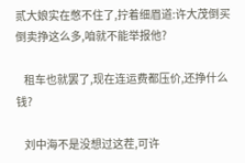贰大娘实在憋不住了,拧着细眉道:许大茂倒买倒卖挣这么多,咱就不能举报他?

    租车也就罢了,现在连运费都压价,还挣什么钱?

    刘中海不是没想过这茬,可许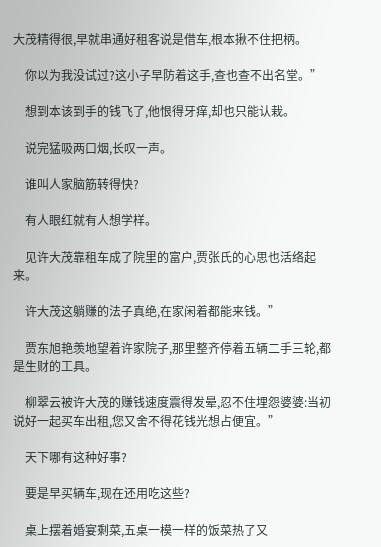大茂精得很,早就串通好租客说是借车,根本揪不住把柄。

    你以为我没试过?这小子早防着这手,查也查不出名堂。”

    想到本该到手的钱飞了,他恨得牙痒,却也只能认栽。

    说完猛吸两口烟,长叹一声。

    谁叫人家脑筋转得快?

    有人眼红就有人想学样。

    见许大茂靠租车成了院里的富户,贾张氏的心思也活络起来。

    许大茂这躺赚的法子真绝,在家闲着都能来钱。”

    贾东旭艳羡地望着许家院子,那里整齐停着五辆二手三轮,都是生财的工具。

    柳翠云被许大茂的赚钱速度震得发晕,忍不住埋怨婆婆:当初说好一起买车出租,您又舍不得花钱光想占便宜。”

    天下哪有这种好事?

    要是早买辆车,现在还用吃这些?

    桌上摆着婚宴剩菜,五桌一模一样的饭菜热了又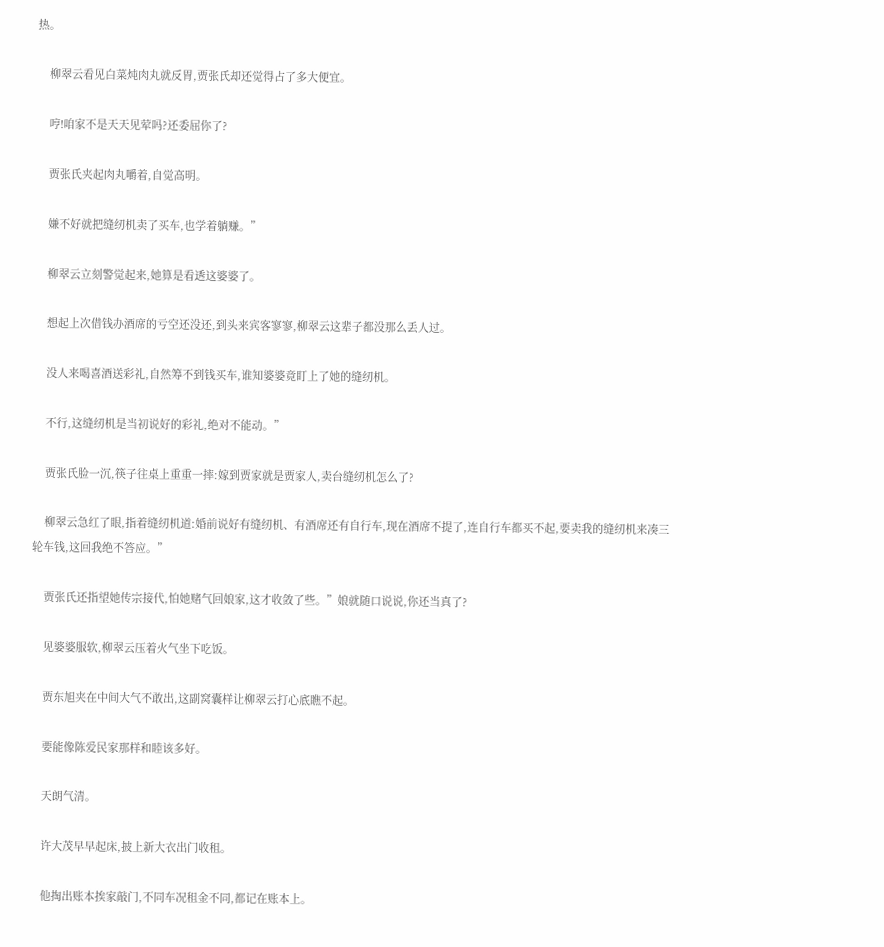热。

    柳翠云看见白菜炖肉丸就反胃,贾张氏却还觉得占了多大便宜。

    哼!咱家不是天天见荤吗?还委屈你了?

    贾张氏夹起肉丸嚼着,自觉高明。

    嫌不好就把缝纫机卖了买车,也学着躺赚。”

    柳翠云立刻警觉起来,她算是看透这婆婆了。

    想起上次借钱办酒席的亏空还没还,到头来宾客寥寥,柳翠云这辈子都没那么丢人过。

    没人来喝喜酒送彩礼,自然筹不到钱买车,谁知婆婆竟盯上了她的缝纫机。

    不行,这缝纫机是当初说好的彩礼,绝对不能动。”

    贾张氏脸一沉,筷子往桌上重重一摔:嫁到贾家就是贾家人,卖台缝纫机怎么了?

    柳翠云急红了眼,指着缝纫机道:婚前说好有缝纫机、有酒席还有自行车,现在酒席不提了,连自行车都买不起,要卖我的缝纫机来凑三轮车钱,这回我绝不答应。”

    贾张氏还指望她传宗接代,怕她赌气回娘家,这才收敛了些。”娘就随口说说,你还当真了?

    见婆婆服软,柳翠云压着火气坐下吃饭。

    贾东旭夹在中间大气不敢出,这副窝囊样让柳翠云打心底瞧不起。

    要能像陈爱民家那样和睦该多好。

    天朗气清。

    许大茂早早起床,披上新大衣出门收租。

    他掏出账本挨家敲门,不同车况租金不同,都记在账本上。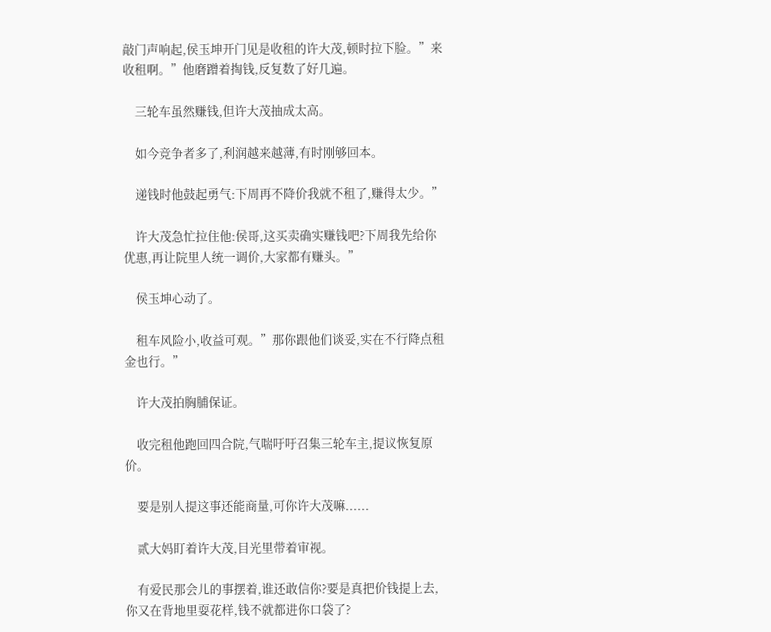敲门声响起,侯玉坤开门见是收租的许大茂,顿时拉下脸。”来收租啊。”他磨蹭着掏钱,反复数了好几遍。

    三轮车虽然赚钱,但许大茂抽成太高。

    如今竞争者多了,利润越来越薄,有时刚够回本。

    递钱时他鼓起勇气:下周再不降价我就不租了,赚得太少。”

    许大茂急忙拉住他:侯哥,这买卖确实赚钱吧?下周我先给你优惠,再让院里人统一调价,大家都有赚头。”

    侯玉坤心动了。

    租车风险小,收益可观。”那你跟他们谈妥,实在不行降点租金也行。”

    许大茂拍胸脯保证。

    收完租他跑回四合院,气喘吁吁召集三轮车主,提议恢复原价。

    要是别人提这事还能商量,可你许大茂嘛......

    贰大妈盯着许大茂,目光里带着审视。

    有爱民那会儿的事摆着,谁还敢信你?要是真把价钱提上去,你又在背地里耍花样,钱不就都进你口袋了?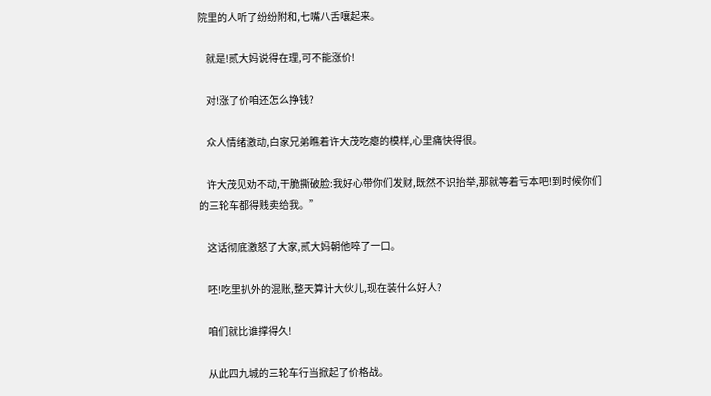院里的人听了纷纷附和,七嘴八舌嚷起来。

    就是!贰大妈说得在理,可不能涨价!

    对!涨了价咱还怎么挣钱?

    众人情绪激动,白家兄弟瞧着许大茂吃瘪的模样,心里痛快得很。

    许大茂见劝不动,干脆撕破脸:我好心带你们发财,既然不识抬举,那就等着亏本吧!到时候你们的三轮车都得贱卖给我。”

    这话彻底激怒了大家,贰大妈朝他啐了一口。

    呸!吃里扒外的混账,整天算计大伙儿,现在装什么好人?

    咱们就比谁撑得久!

    从此四九城的三轮车行当掀起了价格战。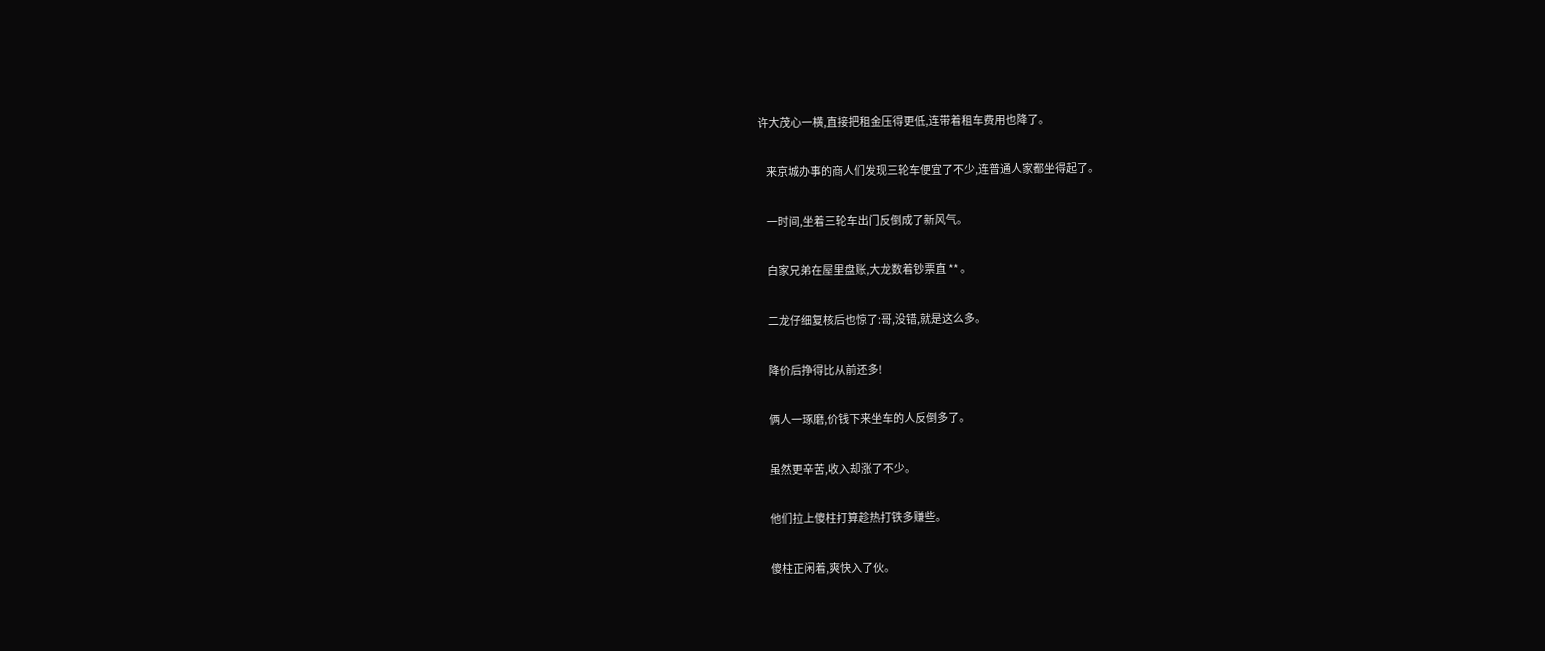许大茂心一横,直接把租金压得更低,连带着租车费用也降了。

    来京城办事的商人们发现三轮车便宜了不少,连普通人家都坐得起了。

    一时间,坐着三轮车出门反倒成了新风气。

    白家兄弟在屋里盘账,大龙数着钞票直 ** 。

    二龙仔细复核后也惊了:哥,没错,就是这么多。

    降价后挣得比从前还多!

    俩人一琢磨,价钱下来坐车的人反倒多了。

    虽然更辛苦,收入却涨了不少。

    他们拉上傻柱打算趁热打铁多赚些。

    傻柱正闲着,爽快入了伙。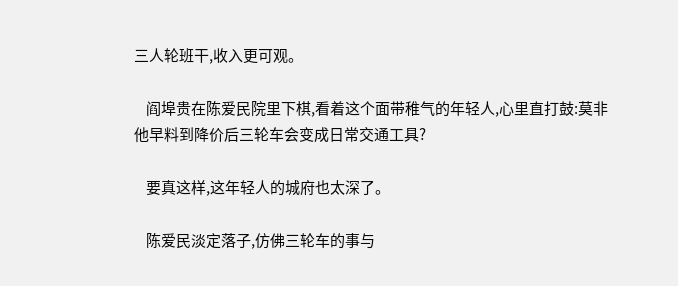三人轮班干,收入更可观。

    阎埠贵在陈爱民院里下棋,看着这个面带稚气的年轻人,心里直打鼓:莫非他早料到降价后三轮车会变成日常交通工具?

    要真这样,这年轻人的城府也太深了。

    陈爱民淡定落子,仿佛三轮车的事与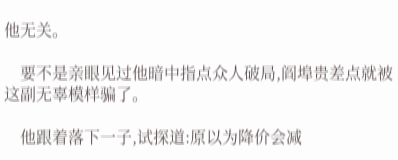他无关。

    要不是亲眼见过他暗中指点众人破局,阎埠贵差点就被这副无辜模样骗了。

    他跟着落下一子,试探道:原以为降价会减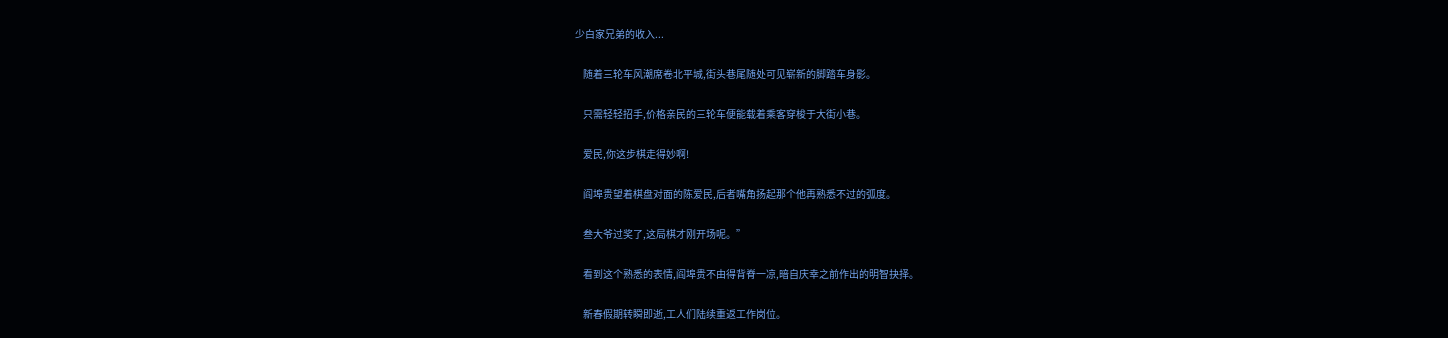少白家兄弟的收入...

    随着三轮车风潮席卷北平城,街头巷尾随处可见崭新的脚踏车身影。

    只需轻轻招手,价格亲民的三轮车便能载着乘客穿梭于大街小巷。

    爱民,你这步棋走得妙啊!

    阎埠贵望着棋盘对面的陈爱民,后者嘴角扬起那个他再熟悉不过的弧度。

    叁大爷过奖了,这局棋才刚开场呢。”

    看到这个熟悉的表情,阎埠贵不由得背脊一凉,暗自庆幸之前作出的明智抉择。

    新春假期转瞬即逝,工人们陆续重返工作岗位。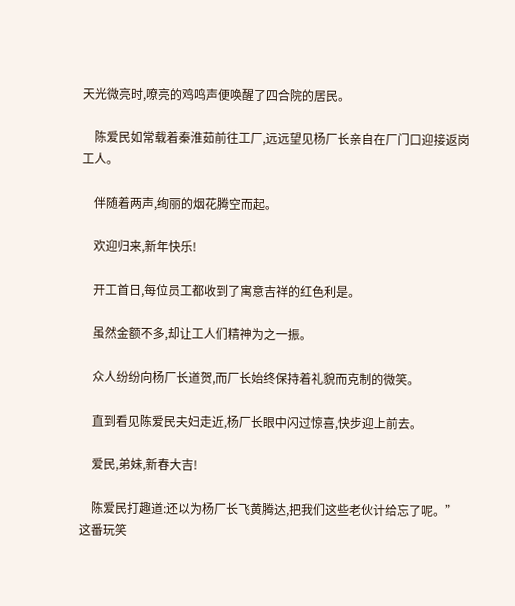天光微亮时,嘹亮的鸡鸣声便唤醒了四合院的居民。

    陈爱民如常载着秦淮茹前往工厂,远远望见杨厂长亲自在厂门口迎接返岗工人。

    伴随着两声,绚丽的烟花腾空而起。

    欢迎归来,新年快乐!

    开工首日,每位员工都收到了寓意吉祥的红色利是。

    虽然金额不多,却让工人们精神为之一振。

    众人纷纷向杨厂长道贺,而厂长始终保持着礼貌而克制的微笑。

    直到看见陈爱民夫妇走近,杨厂长眼中闪过惊喜,快步迎上前去。

    爱民,弟妹,新春大吉!

    陈爱民打趣道:还以为杨厂长飞黄腾达,把我们这些老伙计给忘了呢。”这番玩笑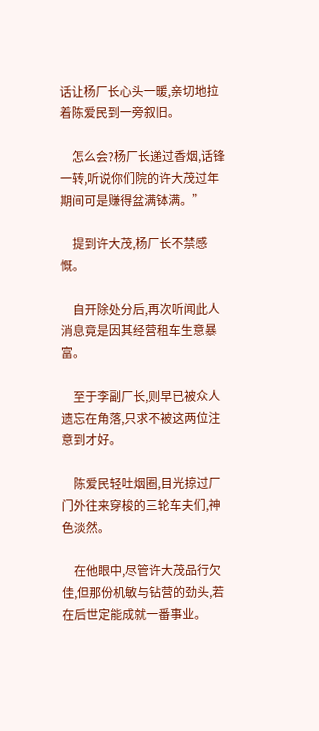话让杨厂长心头一暖,亲切地拉着陈爱民到一旁叙旧。

    怎么会?杨厂长递过香烟,话锋一转,听说你们院的许大茂过年期间可是赚得盆满钵满。”

    提到许大茂,杨厂长不禁感慨。

    自开除处分后,再次听闻此人消息竟是因其经营租车生意暴富。

    至于李副厂长,则早已被众人遗忘在角落,只求不被这两位注意到才好。

    陈爱民轻吐烟圈,目光掠过厂门外往来穿梭的三轮车夫们,神色淡然。

    在他眼中,尽管许大茂品行欠佳,但那份机敏与钻营的劲头,若在后世定能成就一番事业。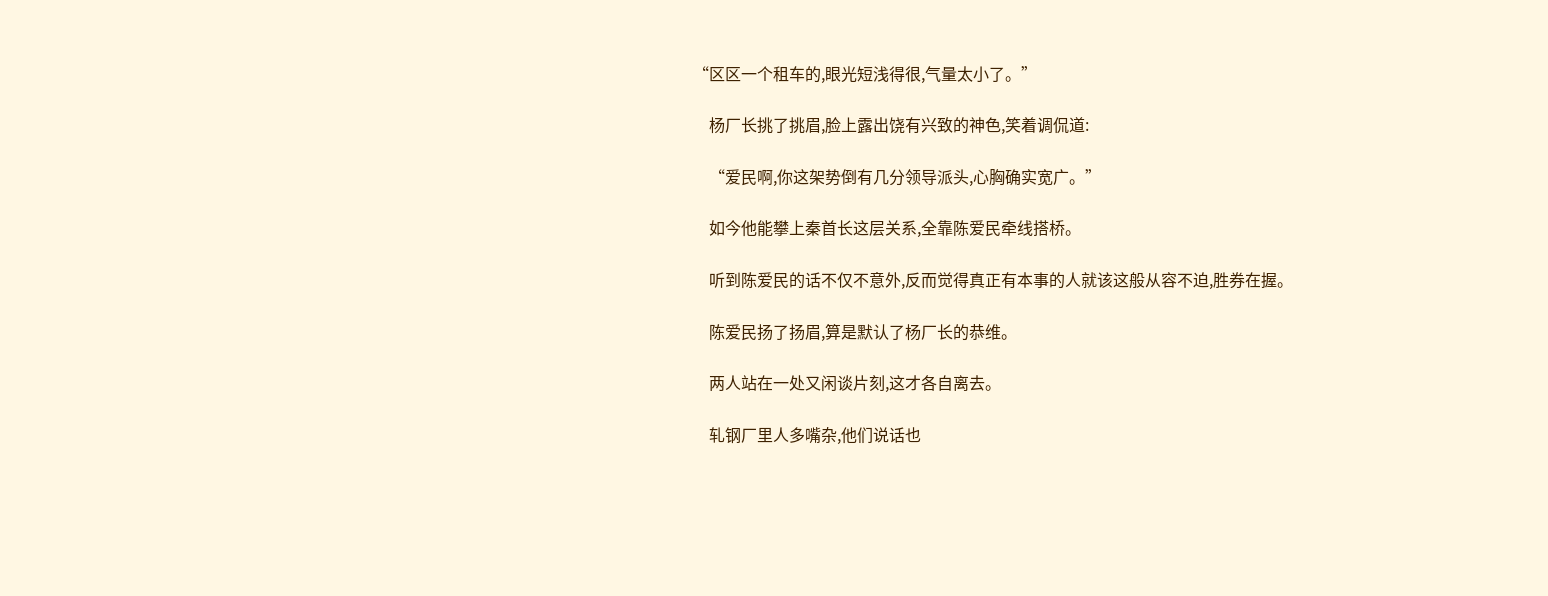“区区一个租车的,眼光短浅得很,气量太小了。”

    杨厂长挑了挑眉,脸上露出饶有兴致的神色,笑着调侃道:

    “爱民啊,你这架势倒有几分领导派头,心胸确实宽广。”

    如今他能攀上秦首长这层关系,全靠陈爱民牵线搭桥。

    听到陈爱民的话不仅不意外,反而觉得真正有本事的人就该这般从容不迫,胜券在握。

    陈爱民扬了扬眉,算是默认了杨厂长的恭维。

    两人站在一处又闲谈片刻,这才各自离去。

    轧钢厂里人多嘴杂,他们说话也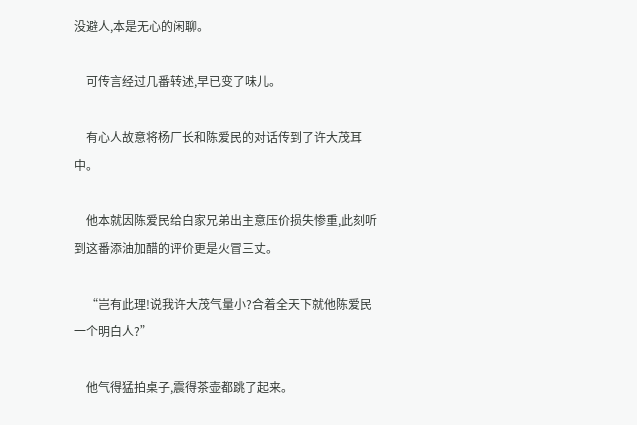没避人,本是无心的闲聊。

    可传言经过几番转述,早已变了味儿。

    有心人故意将杨厂长和陈爱民的对话传到了许大茂耳中。

    他本就因陈爱民给白家兄弟出主意压价损失惨重,此刻听到这番添油加醋的评价更是火冒三丈。

    “岂有此理!说我许大茂气量小?合着全天下就他陈爱民一个明白人?”

    他气得猛拍桌子,震得茶壶都跳了起来。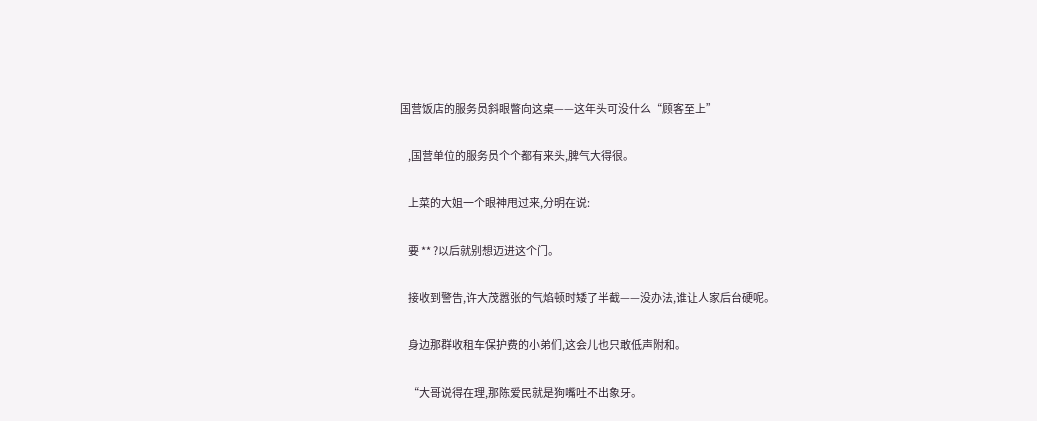国营饭店的服务员斜眼瞥向这桌——这年头可没什么“顾客至上”

    ,国营单位的服务员个个都有来头,脾气大得很。

    上菜的大姐一个眼神甩过来,分明在说:

    要 ** ?以后就别想迈进这个门。

    接收到警告,许大茂嚣张的气焰顿时矮了半截——没办法,谁让人家后台硬呢。

    身边那群收租车保护费的小弟们,这会儿也只敢低声附和。

    “大哥说得在理,那陈爱民就是狗嘴吐不出象牙。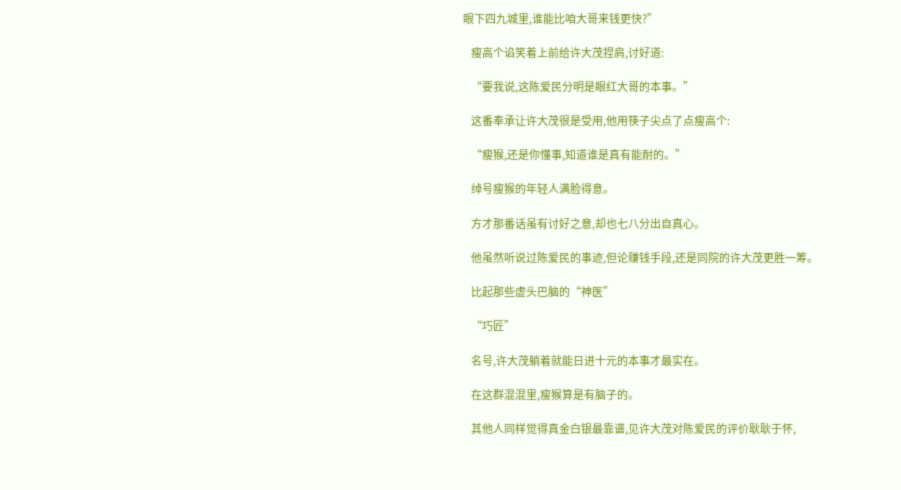眼下四九城里,谁能比咱大哥来钱更快?”

    瘦高个谄笑着上前给许大茂捏肩,讨好道:

    “要我说,这陈爱民分明是眼红大哥的本事。”

    这番奉承让许大茂很是受用,他用筷子尖点了点瘦高个:

    “瘦猴,还是你懂事,知道谁是真有能耐的。”

    绰号瘦猴的年轻人满脸得意。

    方才那番话虽有讨好之意,却也七八分出自真心。

    他虽然听说过陈爱民的事迹,但论赚钱手段,还是同院的许大茂更胜一筹。

    比起那些虚头巴脑的“神医”

    “巧匠”

    名号,许大茂躺着就能日进十元的本事才最实在。

    在这群混混里,瘦猴算是有脑子的。

    其他人同样觉得真金白银最靠谱,见许大茂对陈爱民的评价耿耿于怀,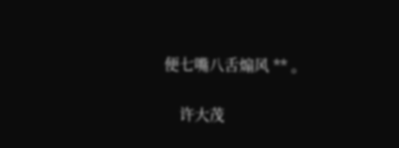便七嘴八舌煽风 ** 。

    许大茂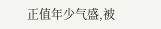正值年少气盛,被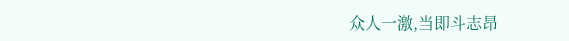众人一激,当即斗志昂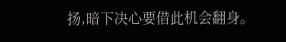扬,暗下决心要借此机会翻身。